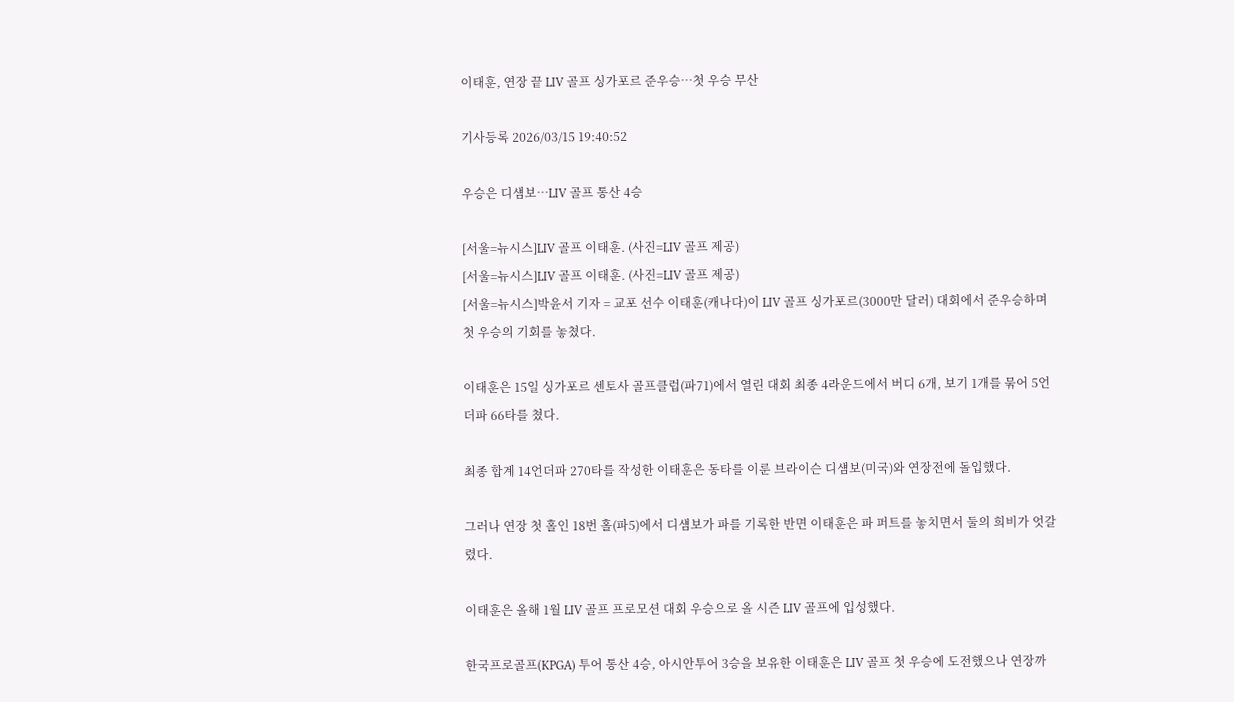이태훈, 연장 끝 LIV 골프 싱가포르 준우승…첫 우승 무산

기사등록 2026/03/15 19:40:52

우승은 디섐보…LIV 골프 통산 4승

[서울=뉴시스]LIV 골프 이태훈. (사진=LIV 골프 제공)
[서울=뉴시스]LIV 골프 이태훈. (사진=LIV 골프 제공)
[서울=뉴시스]박윤서 기자 = 교포 선수 이태훈(캐나다)이 LIV 골프 싱가포르(3000만 달러) 대회에서 준우승하며 첫 우승의 기회를 놓쳤다.

이태훈은 15일 싱가포르 센토사 골프클럽(파71)에서 열린 대회 최종 4라운드에서 버디 6개, 보기 1개를 묶어 5언더파 66타를 쳤다.

최종 합계 14언더파 270타를 작성한 이태훈은 동타를 이룬 브라이슨 디섐보(미국)와 연장전에 돌입했다.

그러나 연장 첫 홀인 18번 홀(파5)에서 디섐보가 파를 기록한 반면 이태훈은 파 퍼트를 놓치면서 둘의 희비가 엇갈렸다.

이태훈은 올해 1월 LIV 골프 프로모션 대회 우승으로 올 시즌 LIV 골프에 입성했다.

한국프로골프(KPGA) 투어 통산 4승, 아시안투어 3승을 보유한 이태훈은 LIV 골프 첫 우승에 도전했으나 연장까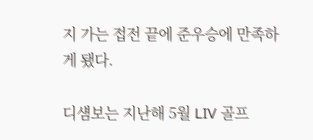지 가는 접전 끝에 준우승에 만족하게 됐다.

디섐보는 지난해 5월 LIV 골프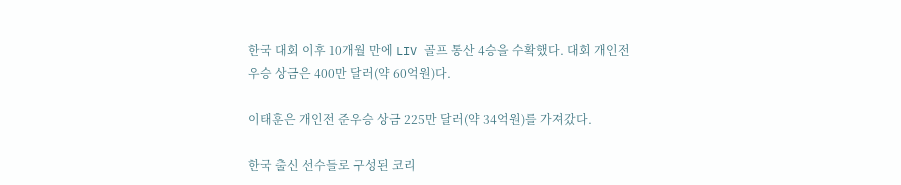한국 대회 이후 10개월 만에 LIV 골프 통산 4승을 수확했다. 대회 개인전 우승 상금은 400만 달러(약 60억원)다.

이태훈은 개인전 준우승 상금 225만 달러(약 34억원)를 가져갔다.

한국 출신 선수들로 구성된 코리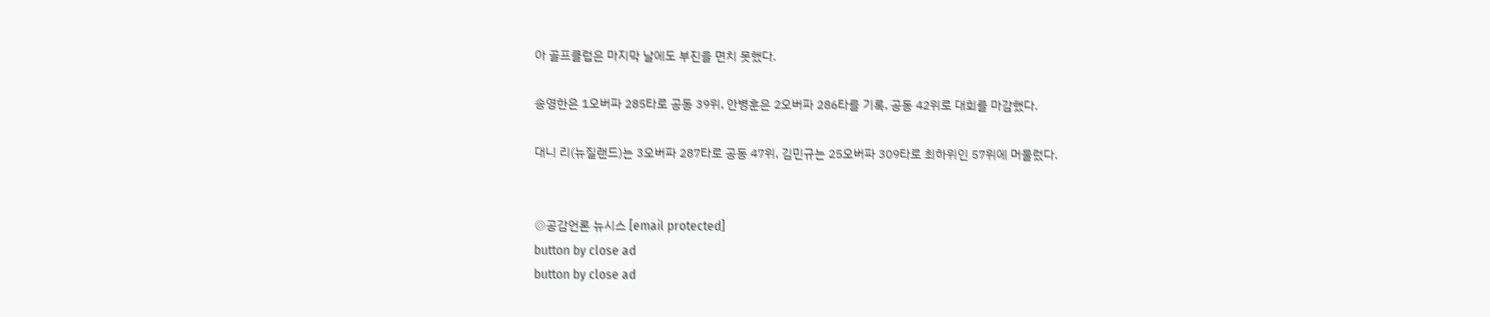아 골프클럽은 마지막 날에도 부진을 면치 못했다.

송영한은 1오버파 285타로 공동 39위, 안병훈은 2오버파 286타를 기록, 공동 42위로 대회를 마감했다.

대니 리(뉴질랜드)는 3오버파 287타로 공동 47위, 김민규는 25오버파 309타로 최하위인 57위에 머물렀다.


◎공감언론 뉴시스 [email protected]
button by close ad
button by close ad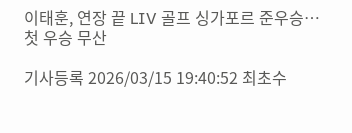이태훈, 연장 끝 LIV 골프 싱가포르 준우승…첫 우승 무산

기사등록 2026/03/15 19:40:52 최초수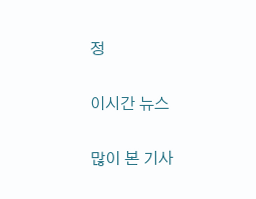정

이시간 뉴스

많이 본 기사